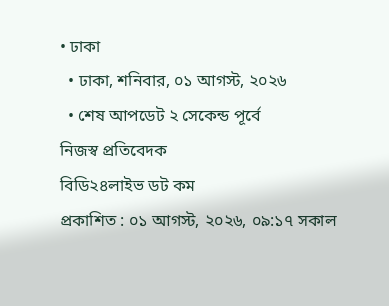• ঢাকা
  • ঢাকা, শনিবার, ০১ আগস্ট, ২০২৬
  • শেষ আপডেট ২ সেকেন্ড পূর্বে
নিজস্ব প্রতিবেদক
বিডি২৪লাইভ ডট কম
প্রকাশিত : ০১ আগস্ট, ২০২৬, ০৯:১৭ সকাল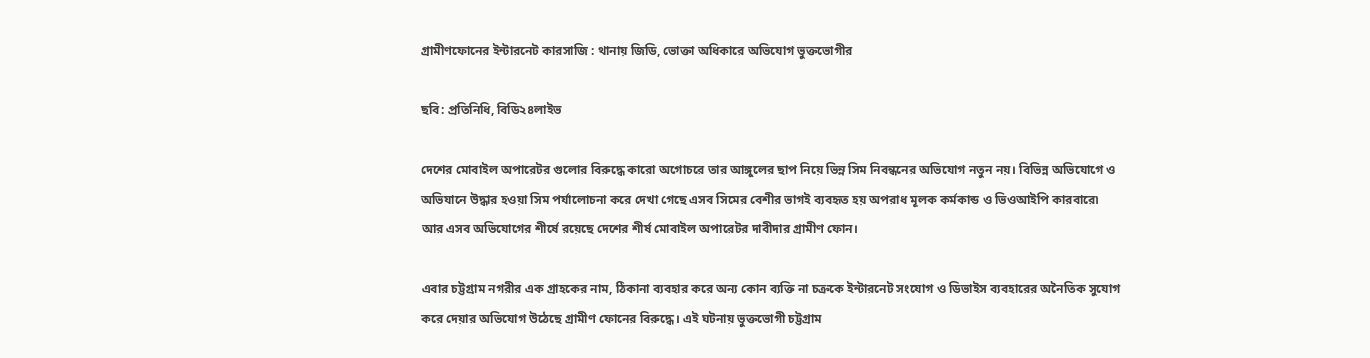গ্রামীণফোনের ইন্টারনেট কারসাজি : থানায় জিডি, ভোক্তা অধিকারে অভিযোগ ভুক্তভোগীর

ছবি: প্রতিনিধি, বিডি২৪লাইভ

দেশের মোবাইল অপারেটর গুলোর বিরুদ্ধে কারো অগোচরে তার আঙ্গুলের ছাপ নিয়ে ভিন্ন সিম নিবন্ধনের অভিযোগ নতুন নয়। বিভিন্ন অভিযোগে ও অভিযানে উদ্ধার হওয়া সিম পর্যালোচনা করে দেখা গেছে এসব সিমের বেশীর ভাগই ব্যবহৃত হয় অপরাধ মূলক কর্মকান্ড ও ভিওআইপি কারবারে৷ আর এসব অভিযোগের শীর্ষে রয়েছে দেশের শীর্ষ মোবাইল অপারেটর দাবীদার গ্রামীণ ফোন।

এবার চট্টগ্রাম নগরীর এক গ্রাহকের নাম, ঠিকানা ব্যবহার করে অন্য কোন ব্যক্তি না চক্রকে ইন্টারনেট সংযোগ ও ডিভাইস ব্যবহারের অনৈতিক সুযোগ করে দেয়ার অভিযোগ উঠেছে গ্রামীণ ফোনের বিরুদ্ধে। এই ঘটনায় ভুক্তভোগী চট্টগ্রাম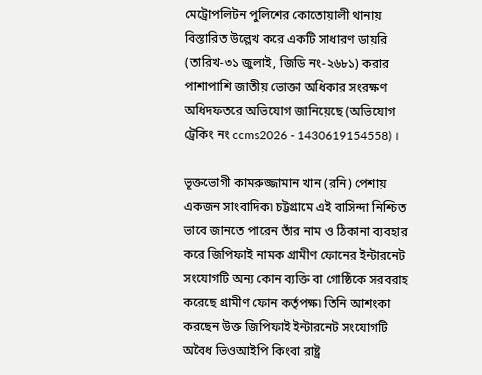মেট্রোপলিটন পুলিশের কোতোয়ালী থানায় বিস্তারিত উল্লেখ করে একটি সাধারণ ডায়রি (তারিখ-৩১ জুলাই, জিডি নং-২৬৮১) করার পাশাপাশি জাতীয় ভোক্তা অধিকার সংরক্ষণ অধিদফতরে অভিযোগ জানিয়েছে (অভিযোগ ট্রেকিং নং ccms2026 - 1430619154558) ।

ভূক্তভোগী কামরুজ্জামান খান (রনি) পেশায় একজন সাংবাদিক৷ চট্টগ্রামে এই বাসিন্দা নিশ্চিত ভাবে জানতে পারেন তাঁর নাম ও ঠিকানা ব্যবহার করে জিপিফাই নামক গ্রামীণ ফোনের ইন্টারনেট সংযোগটি অন্য কোন ব্যক্তি বা গোষ্ঠিকে সরবরাহ করেছে গ্রামীণ ফোন কর্তৃপক্ষ৷ তিনি আশংকা করছেন উক্ত জিপিফাই ইন্টারনেট সংযোগটি অবৈধ ভিওআইপি কিংবা রাষ্ট্র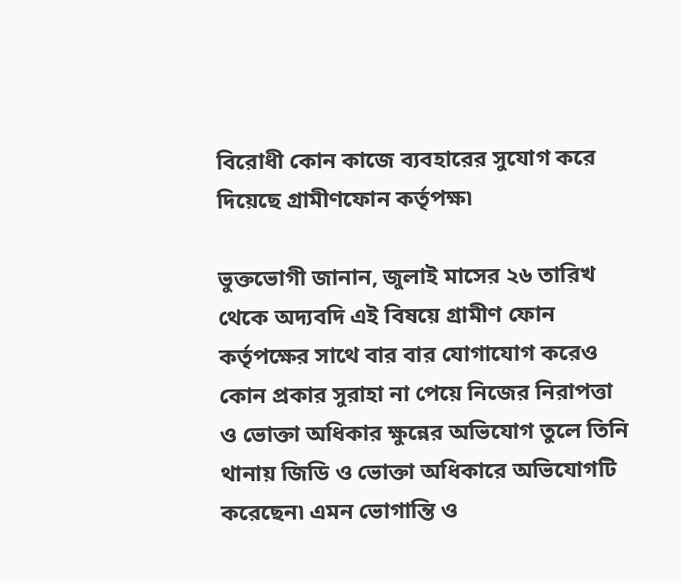বিরোধী কোন কাজে ব্যবহারের সুযোগ করে দিয়েছে গ্রামীণফোন কর্তৃপক্ষ৷

ভুক্তভোগী জানান, জুলাই মাসের ২৬ তারিখ থেকে অদ্যবদি এই বিষয়ে গ্রামীণ ফোন কর্তৃপক্ষের সাথে বার বার যোগাযোগ করেও কোন প্রকার সুরাহা না পেয়ে নিজের নিরাপত্তা ও ভোক্তা অধিকার ক্ষুন্নের অভিযোগ তুলে তিনি থানায় জিডি ও ভোক্তা অধিকারে অভিযোগটি করেছেন৷ এমন ভোগান্তি ও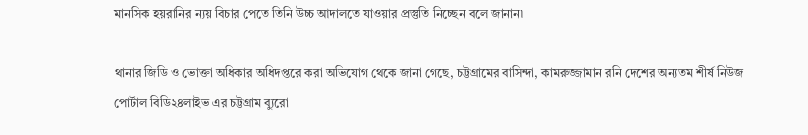মানসিক হয়রানির ন্যয় বিচার পেতে তিনি উচ্চ আদালতে যাওয়ার প্রস্তুতি নিচ্ছেন বলে জানান৷

থানার জিডি ও ভোক্তা অধিকার অধিদপ্তরে করা অভিযোগ থেকে জানা গেছে, চট্টগ্রামের বাসিন্দা, কামরুজ্জামান রনি দেশের অন্যতম শীর্ষ নিউজ পোর্টাল বিডি২৪লাইভ এর চট্টগ্রাম ব্যুরো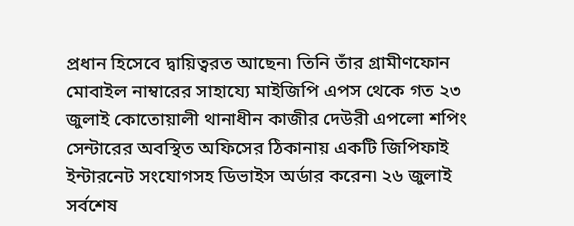প্রধান হিসেবে দ্বায়িত্বরত আছেন৷ তিনি তাঁর গ্রামীণফোন মোবাইল নাম্বারের সাহায্যে মাইজিপি এপস থেকে গত ২৩ জুলাই কোতোয়ালী থানাধীন কাজীর দেউরী এপলো শপিং সেন্টারের অবস্থিত অফিসের ঠিকানায় একটি জিপিফাই ইন্টারনেট সংযোগসহ ডিভাইস অর্ডার করেন৷ ২৬ জুলাই সর্বশেষ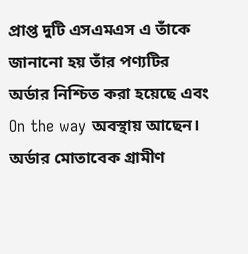প্রাপ্ত দুটি এসএমএস এ তাঁকে জানানো হয় তাঁর পণ্যটির অর্ডার নিশ্চিত করা হয়েছে এবং On the way অবস্থায় আছেন। অর্ডার মোতাবেক গ্রামীণ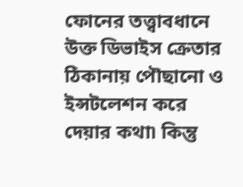ফোনের তত্ত্বাবধানে উক্ত ডিভাইস ক্রেতার ঠিকানায় পৌছানো ও ইন্সটলেশন করে দেয়ার কথা৷ কিন্তু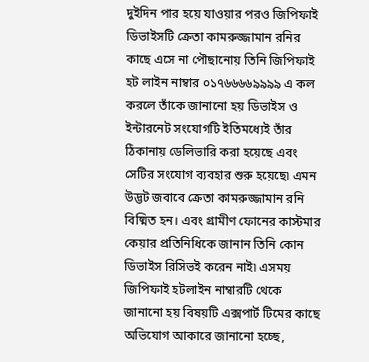দুইদিন পার হয়ে যাওয়ার পরও জিপিফাই ডিভাইসটি ক্রেতা কামরুজ্জামান রনির কাছে এসে না পৌছানোয় তিনি জিপিফাই হট লাইন নাম্বার ০১৭৬৬৬৬৯৯৯৯ এ কল করলে তাঁকে জানানো হয় ডিভাইস ও ইন্টারনেট সংযোগটি ইতিমধ্যেই তাঁর ঠিকানায় ডেলিভারি করা হয়েছে এবং সেটির সংযোগ ব্যবহার শুরু হয়েছে৷ এমন উদ্ভট জবাবে ক্রেতা কামরুজ্জামান রনি বিষ্মিত হন। এবং গ্রামীণ ফোনের কাস্টমার কেয়ার প্রতিনিধিকে জানান তিনি কোন ডিভাইস রিসিভই করেন নাই৷ এসময় জিপিফাই হটলাইন নাম্বারটি থেকে জানানো হয় বিষয়টি এক্সপার্ট টিমের কাছে অভিযোগ আকারে জানানো হচ্ছে,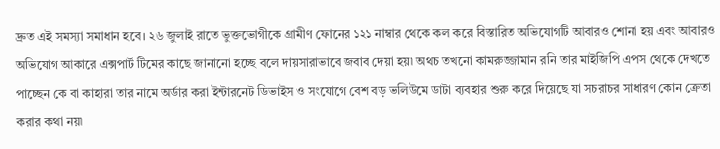দ্রুত এই সমস্যা সমাধান হবে। ২৬ জুলাই রাতে ভুক্তভোগীকে গ্রামীণ ফোনের ১২১ নাম্বার থেকে কল করে বিস্তারিত অভিযোগটি আবারও শোনা হয় এবং আবারও অভিযোগ আকারে এক্সপার্ট টিমের কাছে জানানো হচ্ছে বলে দায়সারাভাবে জবাব দেয়া হয়৷ অথচ তখনো কামরুজ্জামান রনি তার মাইজিপি এপস থেকে দেখতে পাচ্ছেন কে বা কাহারা তার নামে অর্ডার করা ইন্টারনেট ডিভাইস ও সংযোগে বেশ বড় ভলিউমে ডাটা ব্যবহার শুরু করে দিয়েছে যা সচরাচর সাধারণ কোন ক্রেতা করার কথা নয়৷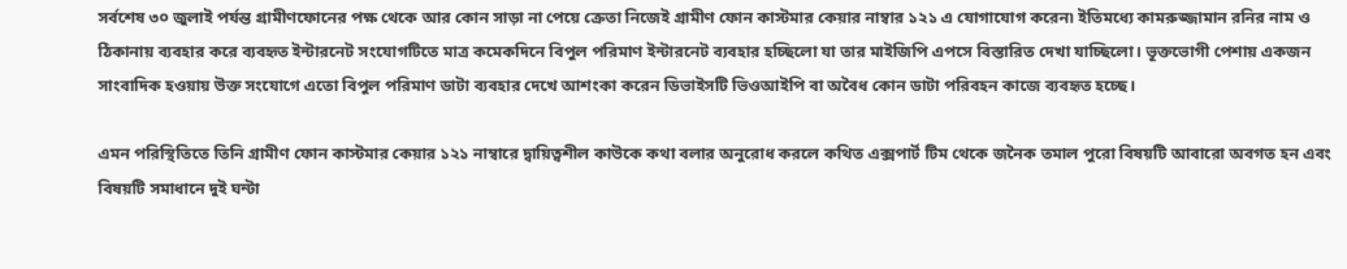সর্বশেষ ৩০ জুলাই পর্যন্ত গ্রামীণফোনের পক্ষ থেকে আর কোন সাড়া না পেয়ে ক্রেতা নিজেই গ্রামীণ ফোন কাস্টমার কেয়ার নাম্বার ১২১ এ যোগাযোগ করেন৷ ইতিমধ্যে কামরুজ্জামান রনির নাম ও ঠিকানায় ব্যবহার করে ব্যবহৃত ইন্টারনেট সংযোগটিতে মাত্র কমেকদিনে বিপুল পরিমাণ ইন্টারনেট ব্যবহার হচ্ছিলো যা তার মাইজিপি এপসে বিস্তারিত দেখা যাচ্ছিলো। ভূক্তভোগী পেশায় একজন সাংবাদিক হওয়ায় উক্ত সংযোগে এতো বিপুল পরিমাণ ডাটা ব্যবহার দেখে আশংকা করেন ডিভাইসটি ভিওআইপি বা অবৈধ কোন ডাটা পরিবহন কাজে ব্যবহৃত হচ্ছে।

এমন পরিস্থিতিতে তিনি গ্রামীণ ফোন কাস্টমার কেয়ার ১২১ নাম্বারে দ্বায়িত্বশীল কাউকে কথা বলার অনুরোধ করলে কথিত এক্সপার্ট টিম থেকে জনৈক তমাল পুরো বিষয়টি আবারো অবগত হন এবং বিষয়টি সমাধানে দুই ঘন্টা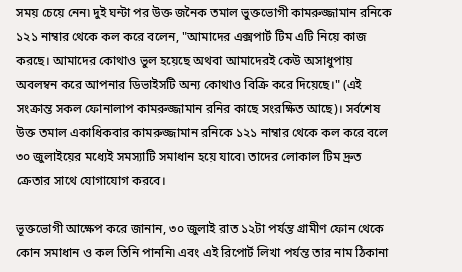সময় চেয়ে নেন৷ দুই ঘন্টা পর উক্ত জনৈক তমাল ভুক্তভোগী কামরুজ্জামান রনিকে ১২১ নাম্বার থেকে কল করে বলেন, "আমাদের এক্সপার্ট টিম এটি নিয়ে কাজ করছে। আমাদের কোথাও ভুল হয়েছে অথবা আমাদেরই কেউ অসাধুপায় অবলম্বন করে আপনার ডিভাইসটি অন্য কোথাও বিক্রি করে দিয়েছে।" (এই সংক্রান্ত সকল ফোনালাপ কামরুজ্জামান রনির কাছে সংরক্ষিত আছে)। সর্বশেষ উক্ত তমাল একাধিকবার কামরুজ্জামান রনিকে ১২১ নাম্বার থেকে কল করে বলে ৩০ জুলাইয়ের মধ্যেই সমস্যাটি সমাধান হয়ে যাবে৷ তাদের লোকাল টিম দ্রুত ক্রেতার সাথে যোগাযোগ করবে।

ভূক্তভোগী আক্ষেপ করে জানান, ৩০ জুলাই রাত ১২টা পর্যন্ত গ্রামীণ ফোন থেকে কোন সমাধান ও কল তিনি পাননি৷ এবং এই রিপোর্ট লিখা পর্যন্ত তার নাম ঠিকানা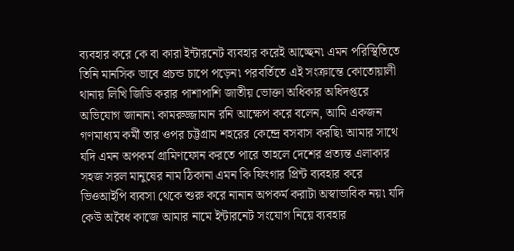ব্যবহার করে কে বা কারা ইন্টারনেট ব্যবহার করেই আচ্ছেন৷ এমন পরিস্থিতিতে তিনি মানসিক ভাবে প্রচন্ড চাপে পড়েন৷ পরবর্তিতে এই সংক্রান্তে কোতোয়ালী থানায় লিখি জিডি করার পাশাপাশি জাতীয় ভোক্তা অধিকার অধিদপ্তরে অভিযোগ জানান৷ কামরুজ্জামান রনি আক্ষেপ করে বলেন, আমি একজন গণমাধ্যম কর্মী তার ওপর চট্টগ্রাম শহরের কেন্দ্রে বসবাস করছি৷ আমার সাথে যদি এমন অপকর্ম গ্রামিণফোন করতে পারে তাহলে দেশের প্রত্যন্ত এলাকার সহজ সরল মানুষের নাম ঠিকানা এমন কি ফিংগার প্রিন্ট ব্যবহার করে ভিওআইপি ব্যবসা থেকে শুরু করে নানান অপকর্ম করাটা অস্বাভাবিক নয়৷ যদি কেউ অবৈধ কাজে আমার নামে ইন্টারনেট সংযোগ নিয়ে ব্যবহার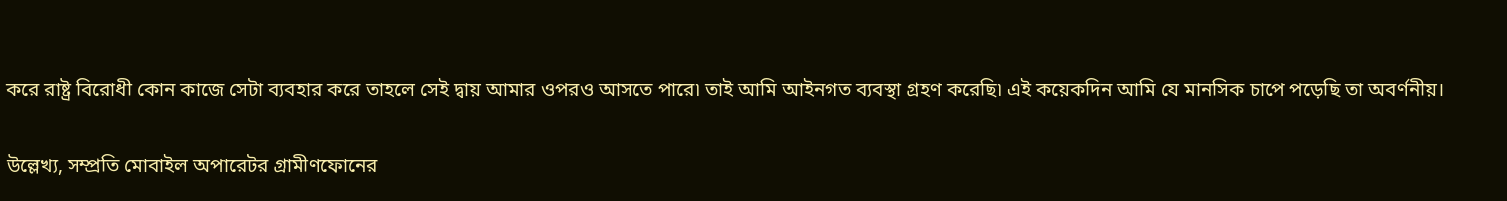করে রাষ্ট্র বিরোধী কোন কাজে সেটা ব্যবহার করে তাহলে সেই দ্বায় আমার ওপরও আসতে পারে৷ তাই আমি আইনগত ব্যবস্থা গ্রহণ করেছি৷ এই কয়েকদিন আমি যে মানসিক চাপে পড়েছি তা অবর্ণনীয়।

উল্লেখ্য, সম্প্রতি মোবাইল অপারেটর গ্রামীণফোনের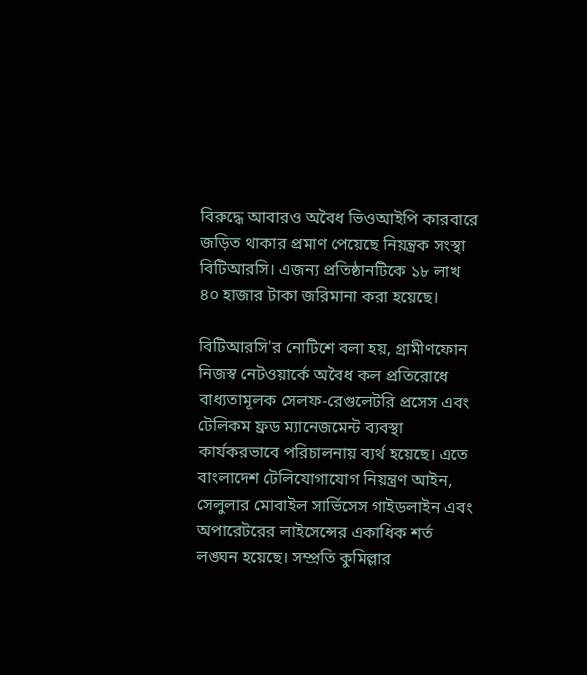বিরুদ্ধে আবারও অবৈধ ভিওআইপি কারবারে জড়িত থাকার প্রমাণ পেয়েছে নিয়ন্ত্রক সংস্থা বিটিআরসি। এজন্য প্রতিষ্ঠানটিকে ১৮ লাখ ৪০ হাজার টাকা জরিমানা করা হয়েছে।

বিটিআরসি'র নোটিশে বলা হয়, গ্রামীণফোন নিজস্ব নেটওয়ার্কে অবৈধ কল প্রতিরোধে বাধ্যতামূলক সেলফ-রেগুলেটরি প্রসেস এবং টেলিকম ফ্রড ম্যানেজমেন্ট ব্যবস্থা কার্যকরভাবে পরিচালনায় ব্যর্থ হয়েছে। এতে বাংলাদেশ টেলিযোগাযোগ নিয়ন্ত্রণ আইন, সেলুলার মোবাইল সার্ভিসেস গাইডলাইন এবং অপারেটরের লাইসেন্সের একাধিক শর্ত লঙ্ঘন হয়েছে। সম্প্রতি কুমিল্লার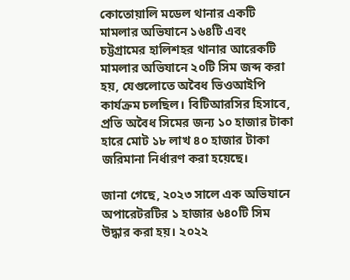কোতোয়ালি মডেল থানার একটি মামলার অভিযানে ১৬৪টি এবং চট্টগ্রামের হালিশহর থানার আরেকটি মামলার অভিযানে ২০টি সিম জব্দ করা হয়, যেগুলোতে অবৈধ ভিওআইপি কার্যক্রম চলছিল। বিটিআরসির হিসাবে, প্রতি অবৈধ সিমের জন্য ১০ হাজার টাকা হারে মোট ১৮ লাখ ৪০ হাজার টাকা জরিমানা নির্ধারণ করা হয়েছে।

জানা গেছে, ২০২৩ সালে এক অভিযানে অপারেটরটির ১ হাজার ৬৪০টি সিম উদ্ধার করা হয়। ২০২২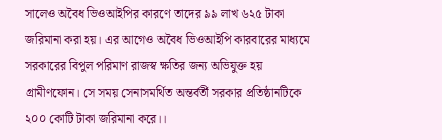সালেও অবৈধ ভিওআইপির কারণে তাদের ৯৯ লাখ ৬২৫ টাকা জরিমানা করা হয়। এর আগেও অবৈধ ভিওআইপি কারবারের মাধ্যমে সরকারের বিপুল পরিমাণ রাজস্ব ক্ষতির জন্য অভিযুক্ত হয় গ্রামীণফোন। সে সময় সেনাসমর্থিত অন্তর্বর্তী সরকার প্রতিষ্ঠানটিকে ২০০ কোটি টাকা জরিমানা করে।।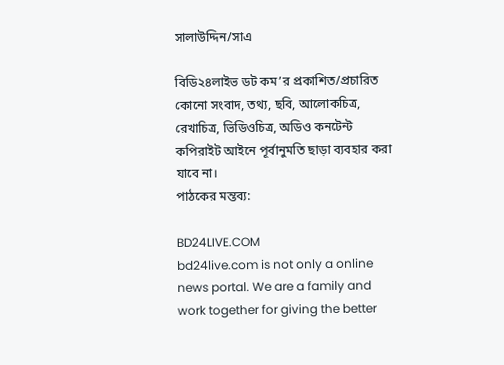সালাউদ্দিন/সাএ

বিডি২৪লাইভ ডট কম’র প্রকাশিত/প্রচারিত কোনো সংবাদ, তথ্য, ছবি, আলোকচিত্র, রেখাচিত্র, ভিডিওচিত্র, অডিও কনটেন্ট কপিরাইট আইনে পূর্বানুমতি ছাড়া ব্যবহার করা যাবে না।
পাঠকের মন্তব্য:

BD24LIVE.COM
bd24live.com is not only a online news portal. We are a family and work together for giving the better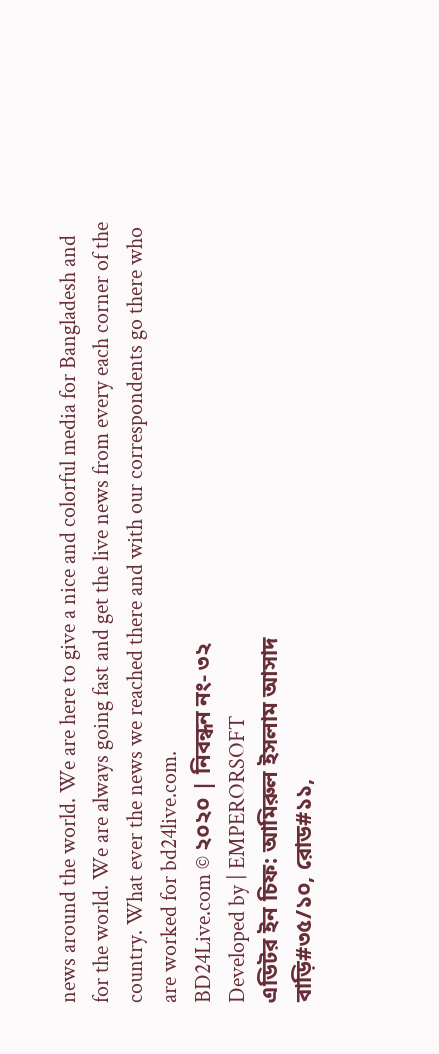news around the world. We are here to give a nice and colorful media for Bangladesh and for the world. We are always going fast and get the live news from every each corner of the country. What ever the news we reached there and with our correspondents go there who are worked for bd24live.com.
BD24Live.com © ২০২০ | নিবন্ধন নং- ৩২
Developed by | EMPERORSOFT
এডিটর ইন চিফ: আমিরুল ইসলাম আসাদ
বাড়ি#৩৫/১০, রোড#১১,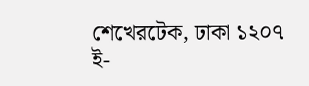শেখেরটেক, ঢাকা ১২০৭
ই-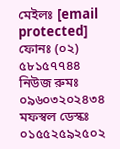মেইলঃ [email protected]
ফোনঃ (০২) ৫৮১৫৭৭৪৪
নিউজ রুমঃ ০৯৬০৩২০২৪৩৪
মফস্বল ডেস্কঃ ০১৫৫২৫৯২৫০২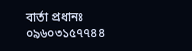বার্তা প্রধানঃ ০৯৬০৩১৫৭৭৪৪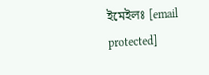ইমেইলঃ [email protected]